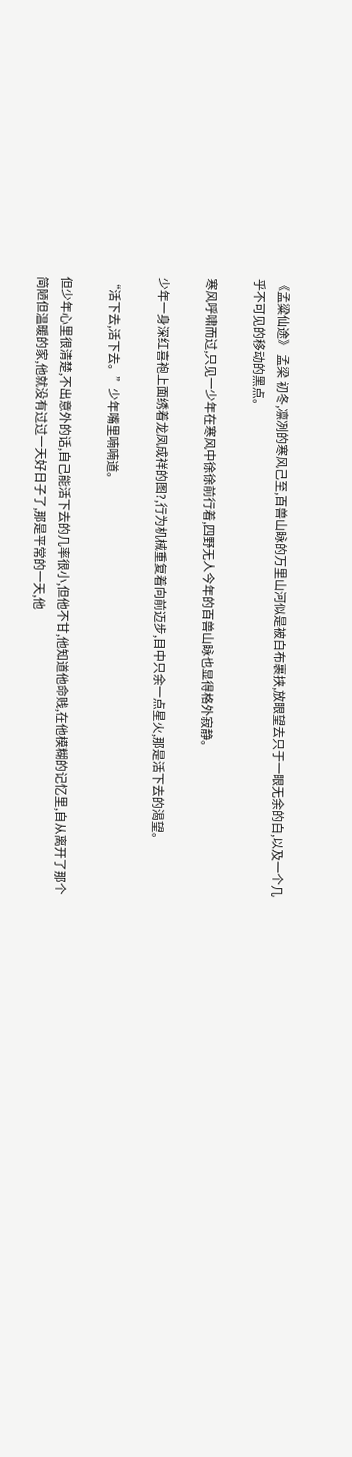《孟粱仙途》 孟梁 初冬,凛冽的寒风己至,百兽山眿的万里山河似是被白布裹挟,放眼望去只于一眼无余的白,以及一个几乎不可见的移动的黑点。

寒风呼啸而过,只见一少年在寒风中徐徐前行着,四野无人今年的百兽山眿也显得格外寂静。

少年一身深红喜袍上面绣着龙凤成祥的图?,行为机械重复着向前迈步,目中只余一点星火,那是活下去的渴望。

“活下去,活下去。”少年嘴里喃喃道。

但少年心里很清楚,不出意外的话,自己能活下去的几率很小,但他不甘,他知道他命贱,在他模糊的记忆里,自从离开了那个简陋但温暖的家,他就没有过过一天好日子了,那是平常的一天,他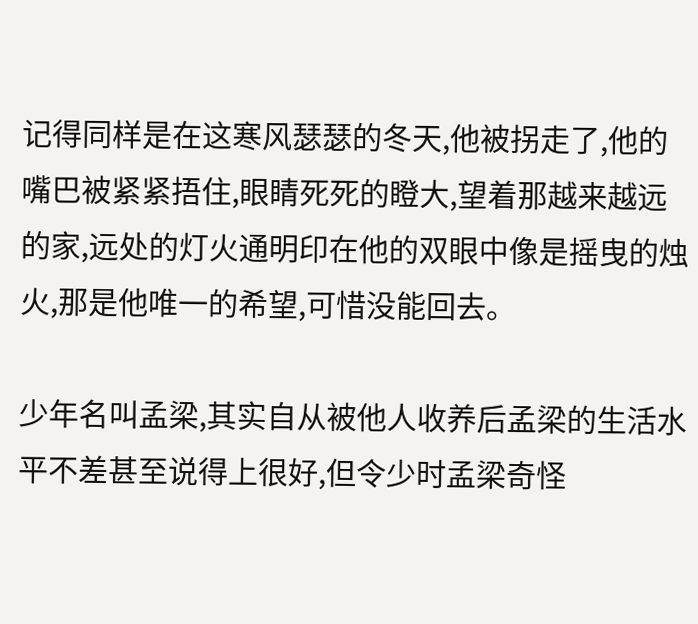记得同样是在这寒风瑟瑟的冬天,他被拐走了,他的嘴巴被紧紧捂住,眼睛死死的瞪大,望着那越来越远的家,远处的灯火通明印在他的双眼中像是摇曳的烛火,那是他唯一的希望,可惜没能回去。

少年名叫孟梁,其实自从被他人收养后孟梁的生活水平不差甚至说得上很好,但令少时孟梁奇怪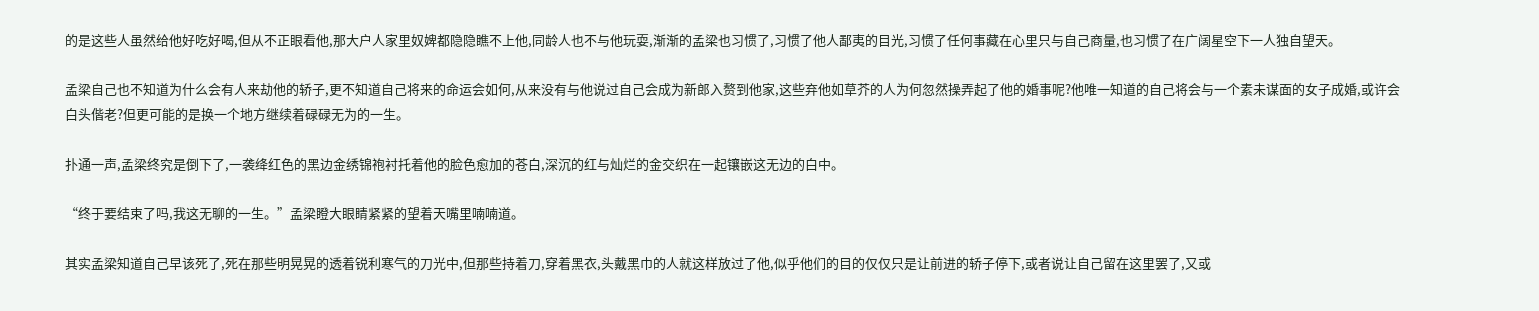的是这些人虽然给他好吃好喝,但从不正眼看他,那大户人家里奴婢都隐隐瞧不上他,同龄人也不与他玩耍,渐渐的孟梁也习惯了,习惯了他人鄙夷的目光,习惯了任何事藏在心里只与自己商量,也习惯了在广阔星空下一人独自望天。

孟梁自己也不知道为什么会有人来劫他的轿子,更不知道自己将来的命运会如何,从来没有与他说过自己会成为新郎入赘到他家,这些弃他如草芥的人为何忽然操弄起了他的婚事呢?他唯一知道的自己将会与一个素未谋面的女子成婚,或许会白头偕老?但更可能的是换一个地方继续着碌碌无为的一生。

扑通一声,孟梁终究是倒下了,一袭绛红色的黑边金绣锦袍衬托着他的脸色愈加的苍白,深沉的红与灿烂的金交织在一起镶嵌这无边的白中。

“终于要结束了吗,我这无聊的一生。”孟梁瞪大眼睛紧紧的望着天嘴里喃喃道。

其实孟梁知道自己早该死了,死在那些明晃晃的透着锐利寒气的刀光中,但那些持着刀,穿着黑衣,头戴黑巾的人就这样放过了他,似乎他们的目的仅仅只是让前进的轿子停下,或者说让自己留在这里罢了,又或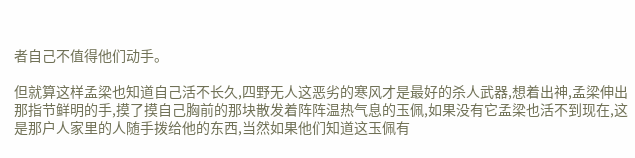者自己不值得他们动手。

但就算这样孟梁也知道自己活不长久,四野无人这恶劣的寒风才是最好的杀人武器,想着出神,孟梁伸出那指节鲜明的手,摸了摸自己胸前的那块散发着阵阵温热气息的玉佩,如果没有它孟梁也活不到现在,这是那户人家里的人随手拨给他的东西,当然如果他们知道这玉佩有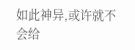如此神异,或许就不会给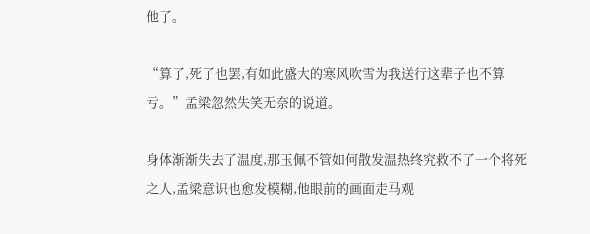他了。

“算了,死了也罢,有如此盛大的寒风吹雪为我送行这辈子也不算亏。”孟梁忽然失笑无奈的说道。

身体渐渐失去了温度,那玉佩不管如何散发温热终究救不了一个将死之人,孟梁意识也愈发模糊,他眼前的画面走马观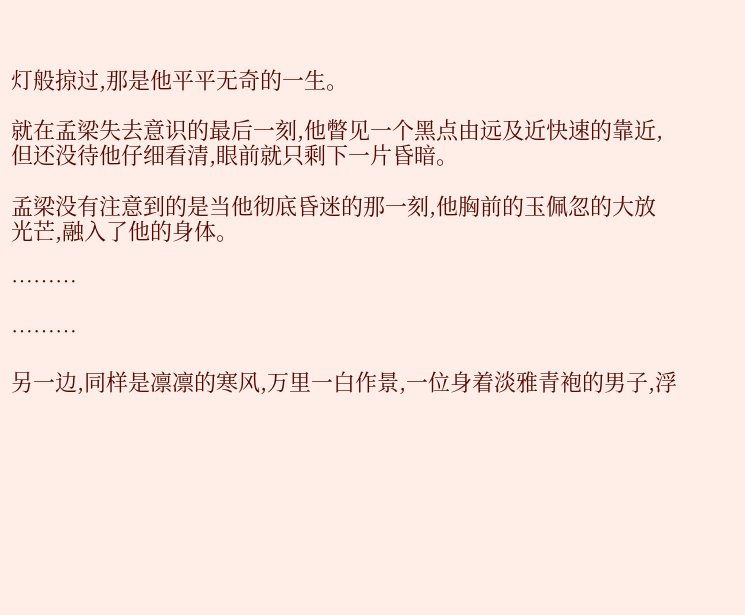灯般掠过,那是他平平无奇的一生。

就在孟梁失去意识的最后一刻,他瞥见一个黑点由远及近快速的靠近,但还没待他仔细看清,眼前就只剩下一片昏暗。

孟梁没有注意到的是当他彻底昏迷的那一刻,他胸前的玉佩忽的大放光芒,融入了他的身体。

………

………

另一边,同样是凛凛的寒风,万里一白作景,一位身着淡雅青袍的男子,浮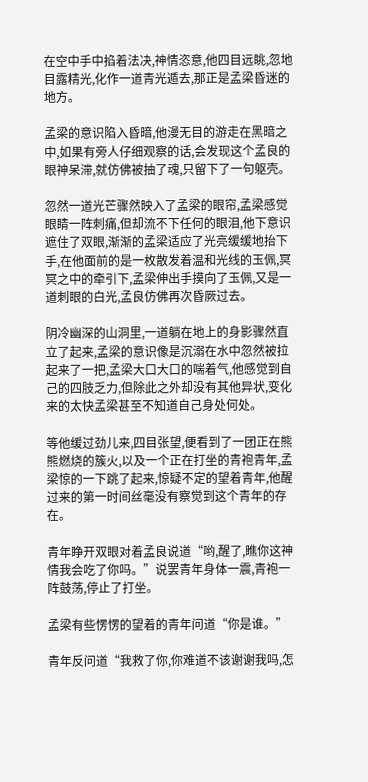在空中手中掐着法决,神情恣意,他四目远眺,忽地目露精光,化作一道青光遁去,那正是孟梁昏迷的地方。

孟梁的意识陷入昏暗,他漫无目的游走在黑暗之中,如果有旁人仔细观察的话,会发现这个孟良的眼神呆滞,就仿佛被抽了魂,只留下了一句躯壳。

忽然一道光芒骤然映入了孟梁的眼帘,孟梁感觉眼睛一阵刺痛,但却流不下任何的眼泪,他下意识遮住了双眼,渐渐的孟梁适应了光亮缓缓地抬下手,在他面前的是一枚散发着温和光线的玉佩,冥冥之中的牵引下,孟梁伸出手摸向了玉佩,又是一道刺眼的白光,孟良仿佛再次昏厥过去。

阴冷幽深的山洞里,一道躺在地上的身影骤然直立了起来,孟梁的意识像是沉溺在水中忽然被拉起来了一把,孟梁大口大口的喘着气,他感觉到自己的四肢乏力,但除此之外却没有其他异状,变化来的太快孟梁甚至不知道自己身处何处。

等他缓过劲儿来,四目张望,便看到了一团正在熊熊燃烧的簇火,以及一个正在打坐的青袍青年,孟梁惊的一下跳了起来,惊疑不定的望着青年,他醒过来的第一时间丝毫没有察觉到这个青年的存在。

青年睁开双眼对着孟良说道“哟,醒了,瞧你这神情我会吃了你吗。”说罢青年身体一震,青袍一阵鼓荡,停止了打坐。

孟梁有些愣愣的望着的青年问道“你是谁。”

青年反问道“我救了你,你难道不该谢谢我吗,怎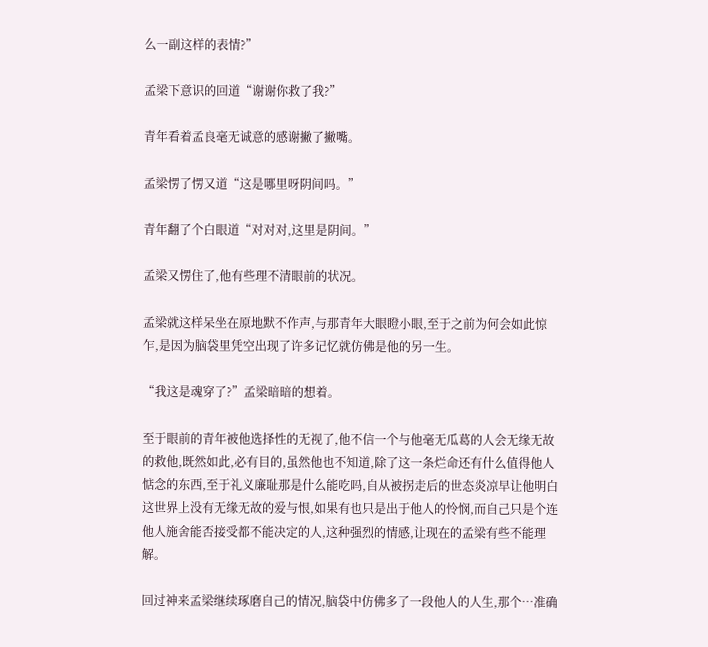么一副这样的表情?”

孟梁下意识的回道“谢谢你救了我?”

青年看着孟良毫无诚意的感谢撇了撇嘴。

孟梁愣了愣又道“这是哪里呀阴间吗。”

青年翻了个白眼道“对对对,这里是阴间。”

孟梁又愣住了,他有些理不清眼前的状况。

孟梁就这样呆坐在原地默不作声,与那青年大眼瞪小眼,至于之前为何会如此惊乍,是因为脑袋里凭空出现了许多记忆就仿佛是他的另一生。

“我这是魂穿了?”孟梁暗暗的想着。

至于眼前的青年被他选择性的无视了,他不信一个与他毫无瓜葛的人会无缘无故的救他,既然如此,必有目的,虽然他也不知道,除了这一条烂命还有什么值得他人惦念的东西,至于礼义廉耻那是什么能吃吗,自从被拐走后的世态炎凉早让他明白这世界上没有无缘无故的爱与恨,如果有也只是出于他人的怜悯,而自己只是个连他人施舍能否接受都不能决定的人,这种强烈的情感,让现在的孟梁有些不能理解。

回过神来孟梁继续琢磨自己的情况,脑袋中仿佛多了一段他人的人生,那个…准确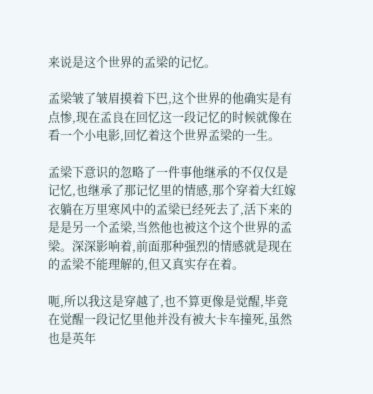来说是这个世界的孟梁的记忆。

孟梁皱了皱眉摸着下巴,这个世界的他确实是有点惨,现在孟良在回忆这一段记忆的时候就像在看一个小电影,回忆着这个世界孟梁的一生。

孟梁下意识的忽略了一件事他继承的不仅仅是记忆,也继承了那记忆里的情感,那个穿着大红嫁衣躺在万里寒风中的孟梁已经死去了,活下来的是是另一个孟梁,当然他也被这个这个世界的孟梁。深深影响着,前面那种强烈的情感就是现在的孟梁不能理解的,但又真实存在着。

呃,所以我这是穿越了,也不算更像是觉醒,毕竟在觉醒一段记忆里他并没有被大卡车撞死,虽然也是英年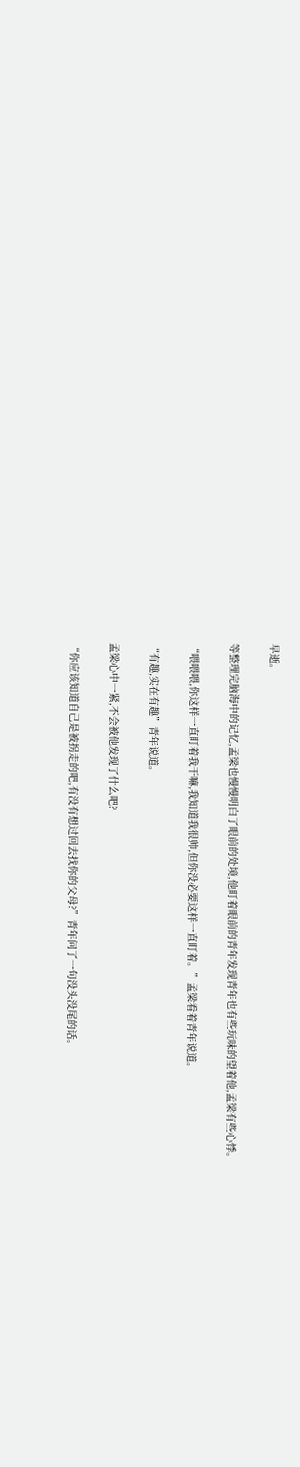早逝。

等整理完脑海中的记忆,孟梁也慢慢明白了眼前的处境,他盯着眼前的青年发现青年也有些玩味的望着他,孟梁有些心悸。

“喂喂喂,你这样一直盯着我干嘛,我知道我很帅,但你没必要这样一直盯着。”孟梁看着青年说道。

“有趣,实在有趣”青年说道。

孟梁心中一紧,不会被他发现了什么吧?

“你应该知道自己是被拐走的吧,有没有想过回去找你的父母?”青年问了一句没头没尾的话。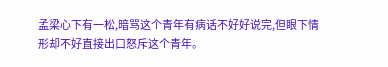孟梁心下有一松,暗骂这个青年有病话不好好说完,但眼下情形却不好直接出口怒斥这个青年。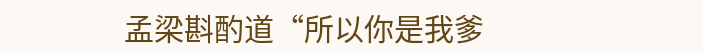孟梁斟酌道“所以你是我爹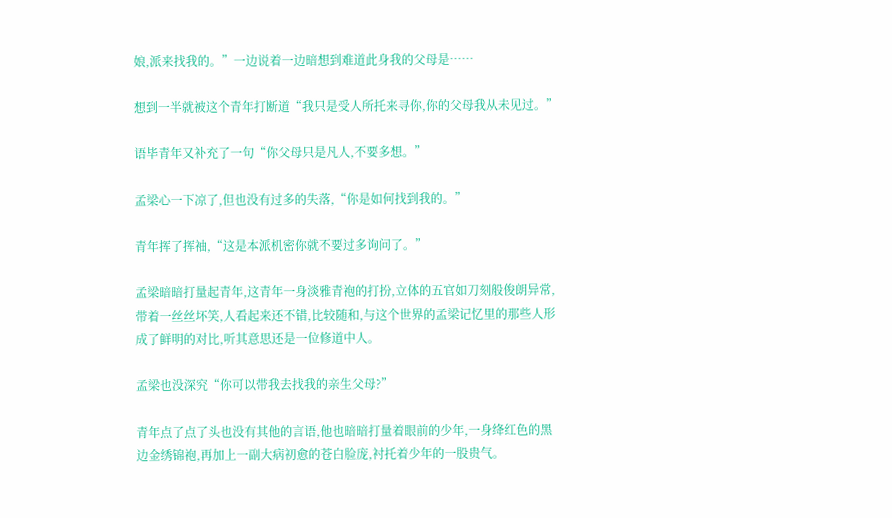娘,派来找我的。”一边说着一边暗想到难道此身我的父母是……

想到一半就被这个青年打断道“我只是受人所托来寻你,你的父母我从未见过。”

语毕青年又补充了一句“你父母只是凡人,不要多想。”

孟梁心一下凉了,但也没有过多的失落,“你是如何找到我的。”

青年挥了挥袖,“这是本派机密你就不要过多询问了。”

孟梁暗暗打量起青年,这青年一身淡雅青袍的打扮,立体的五官如刀刻般俊朗异常,带着一丝丝坏笑,人看起来还不错,比较随和,与这个世界的孟梁记忆里的那些人形成了鲜明的对比,听其意思还是一位修道中人。

孟梁也没深究“你可以带我去找我的亲生父母?”

青年点了点了头也没有其他的言语,他也暗暗打量着眼前的少年,一身绛红色的黑边金绣锦袍,再加上一副大病初愈的苍白脸庞,衬托着少年的一股贵气。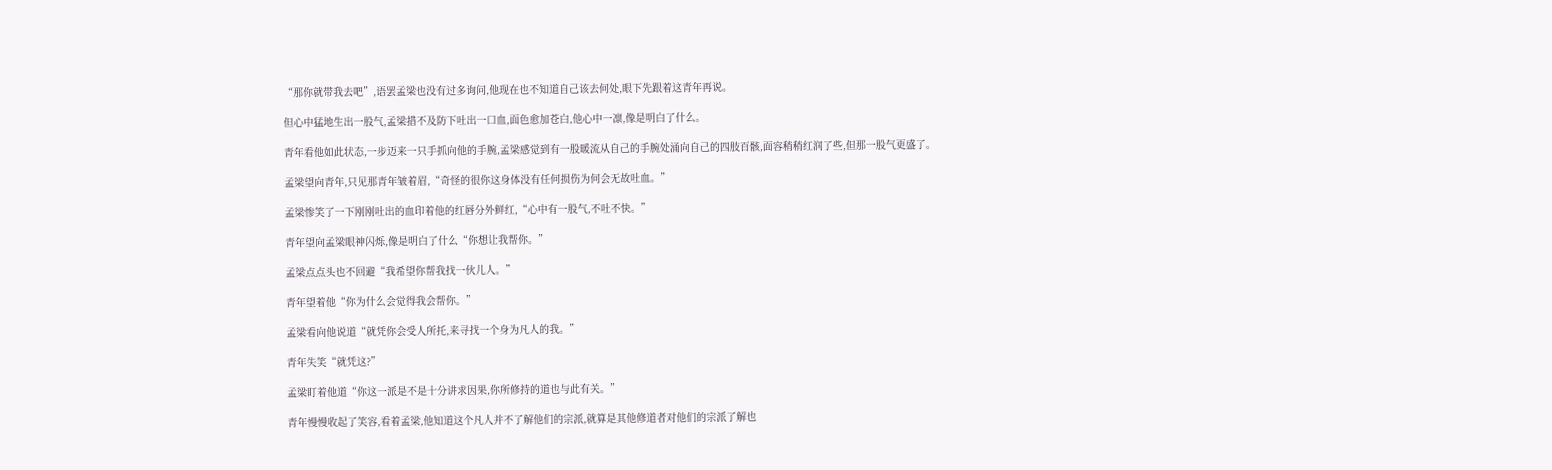“那你就带我去吧”,语罢孟梁也没有过多询问,他现在也不知道自己该去何处,眼下先跟着这青年再说。

但心中猛地生出一股气,孟梁措不及防下吐出一口血,面色愈加苍白,他心中一凛,像是明白了什么。

青年看他如此状态,一步迈来一只手抓向他的手腕,孟梁感觉到有一股暖流从自己的手腕处涌向自己的四肢百骸,面容稍稍红润了些,但那一股气更盛了。

孟梁望向青年,只见那青年皱着眉,“奇怪的很你这身体没有任何损伤为何会无故吐血。”

孟梁惨笑了一下刚刚吐出的血印着他的红唇分外鲜红,“心中有一股气,不吐不快。”

青年望向孟梁眼神闪烁,像是明白了什么“你想让我帮你。”

孟梁点点头也不回避“我希望你帮我找一伙儿人。”

青年望着他“你为什么会觉得我会帮你。”

孟梁看向他说道“就凭你会受人所托,来寻找一个身为凡人的我。”

青年失笑“就凭这?”

孟梁盯着他道“你这一派是不是十分讲求因果,你所修持的道也与此有关。”

青年慢慢收起了笑容,看着孟梁,他知道这个凡人并不了解他们的宗派,就算是其他修道者对他们的宗派了解也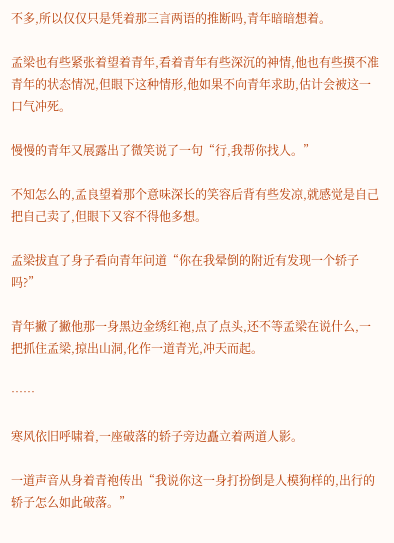不多,所以仅仅只是凭着那三言两语的推断吗,青年暗暗想着。

孟梁也有些紧张着望着青年,看着青年有些深沉的神情,他也有些摸不准青年的状态情况,但眼下这种情形,他如果不向青年求助,估计会被这一口气冲死。

慢慢的青年又展露出了微笑说了一句“行,我帮你找人。”

不知怎么的,孟良望着那个意味深长的笑容后背有些发凉,就感觉是自己把自己卖了,但眼下又容不得他多想。

孟梁拔直了身子看向青年问道“你在我晕倒的附近有发现一个轿子吗?”

青年撇了撇他那一身黑边金绣红袍,点了点头,还不等孟梁在说什么,一把抓住孟梁,掠出山洞,化作一道青光,冲天而起。

……

寒风依旧呼啸着,一座破落的轿子旁边矗立着两道人影。

一道声音从身着青袍传出“我说你这一身打扮倒是人模狗样的,出行的轿子怎么如此破落。”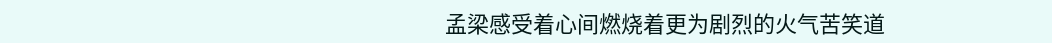孟梁感受着心间燃烧着更为剧烈的火气苦笑道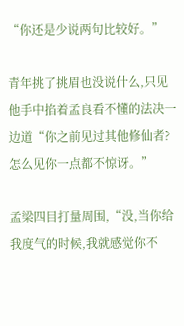“你还是少说两句比较好。”

青年挑了挑眉也没说什么,只见他手中掐着孟良看不懂的法决一边道“你之前见过其他修仙者?怎么见你一点都不惊讶。”

孟梁四目打量周围,“没,当你给我度气的时候,我就感觉你不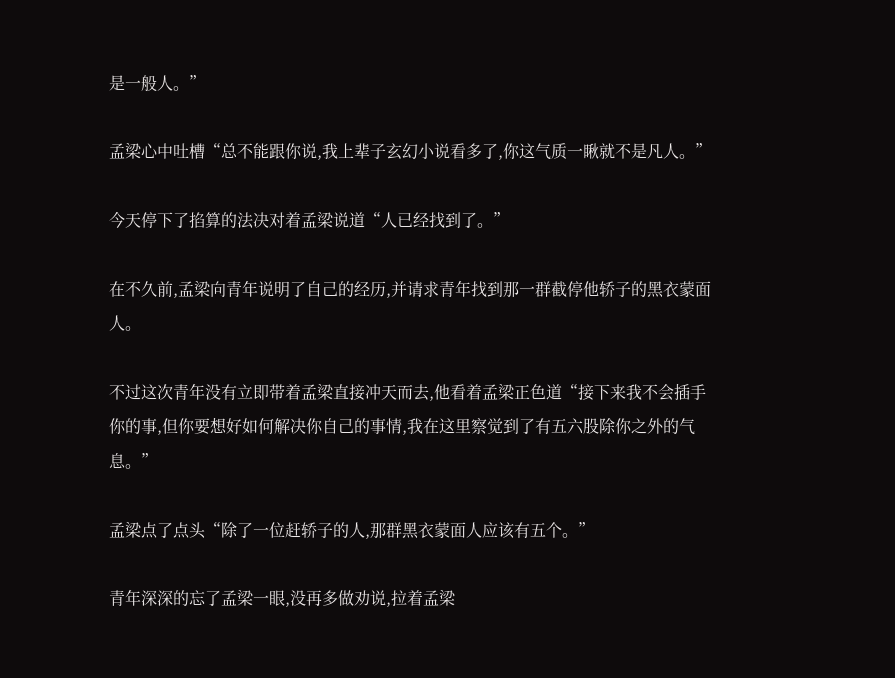是一般人。”

孟梁心中吐槽“总不能跟你说,我上辈子玄幻小说看多了,你这气质一瞅就不是凡人。”

今天停下了掐算的法决对着孟梁说道“人已经找到了。”

在不久前,孟梁向青年说明了自己的经历,并请求青年找到那一群截停他轿子的黑衣蒙面人。

不过这次青年没有立即带着孟梁直接冲天而去,他看着孟梁正色道“接下来我不会插手你的事,但你要想好如何解决你自己的事情,我在这里察觉到了有五六股除你之外的气息。”

孟梁点了点头“除了一位赶轿子的人,那群黑衣蒙面人应该有五个。”

青年深深的忘了孟梁一眼,没再多做劝说,拉着孟梁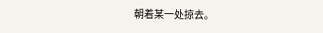朝着某一处掠去。